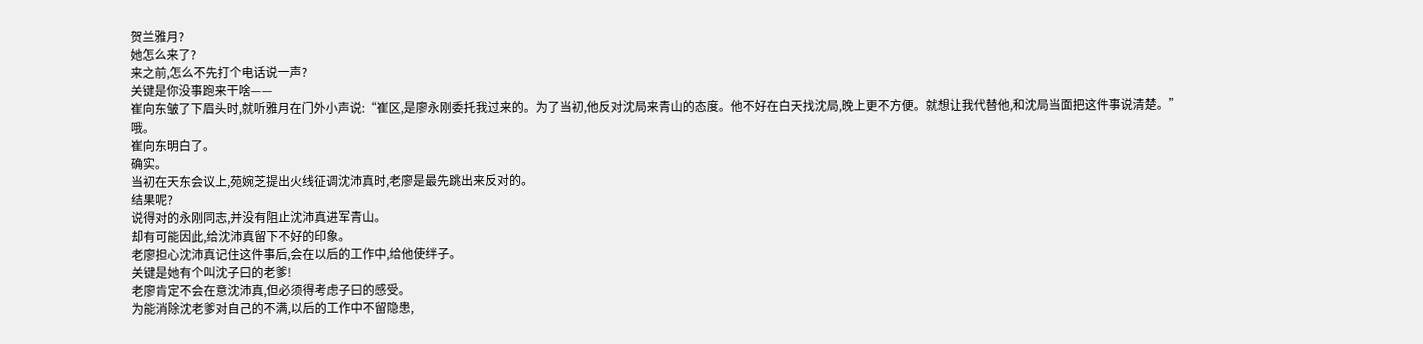贺兰雅月?
她怎么来了?
来之前,怎么不先打个电话说一声?
关键是你没事跑来干啥——
崔向东皱了下眉头时,就听雅月在门外小声说:“崔区,是廖永刚委托我过来的。为了当初,他反对沈局来青山的态度。他不好在白天找沈局,晚上更不方便。就想让我代替他,和沈局当面把这件事说清楚。”
哦。
崔向东明白了。
确实。
当初在天东会议上,苑婉芝提出火线征调沈沛真时,老廖是最先跳出来反对的。
结果呢?
说得对的永刚同志,并没有阻止沈沛真进军青山。
却有可能因此,给沈沛真留下不好的印象。
老廖担心沈沛真记住这件事后,会在以后的工作中,给他使绊子。
关键是她有个叫沈子曰的老爹!
老廖肯定不会在意沈沛真,但必须得考虑子曰的感受。
为能消除沈老爹对自己的不满,以后的工作中不留隐患,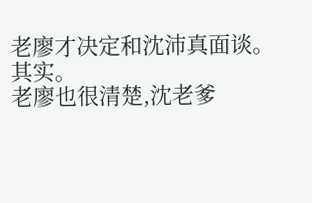老廖才决定和沈沛真面谈。
其实。
老廖也很清楚,沈老爹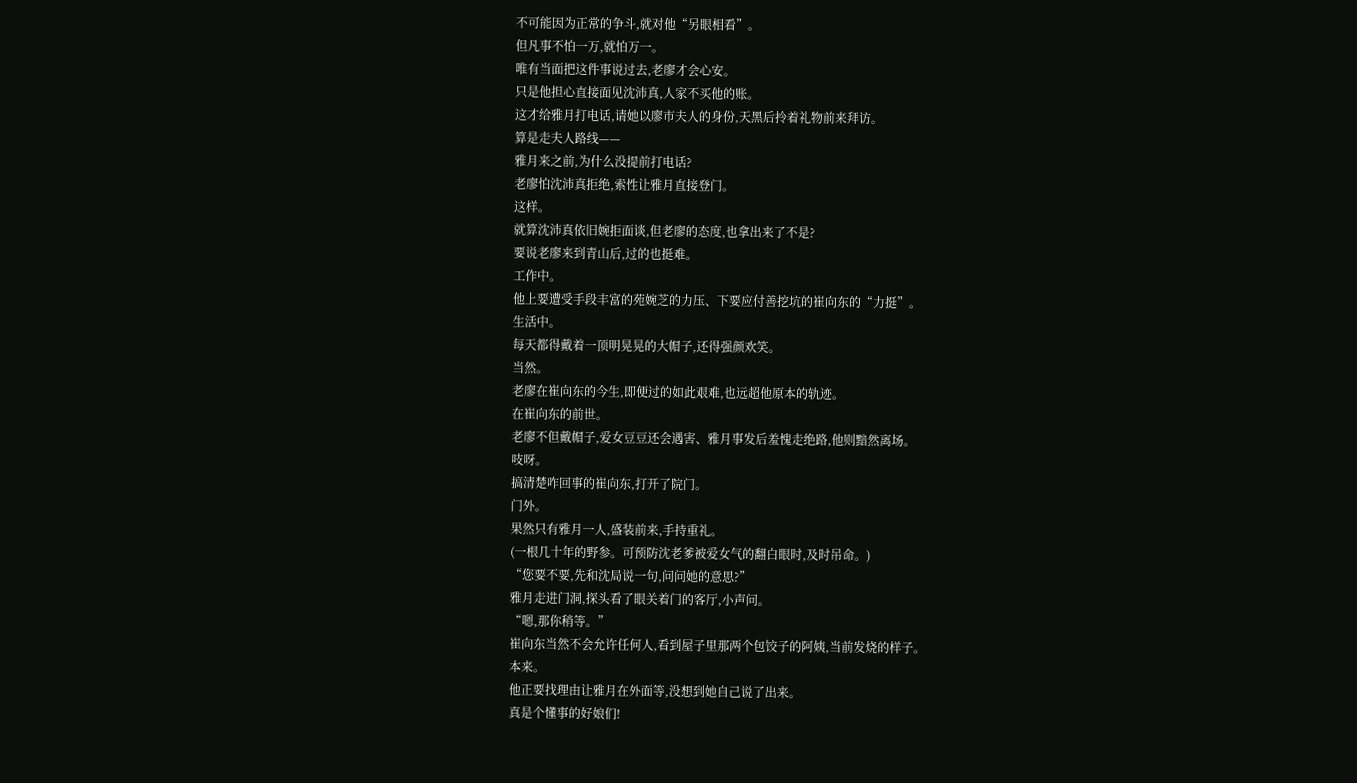不可能因为正常的争斗,就对他“另眼相看”。
但凡事不怕一万,就怕万一。
唯有当面把这件事说过去,老廖才会心安。
只是他担心直接面见沈沛真,人家不买他的账。
这才给雅月打电话,请她以廖市夫人的身份,天黑后拎着礼物前来拜访。
算是走夫人路线——
雅月来之前,为什么没提前打电话?
老廖怕沈沛真拒绝,索性让雅月直接登门。
这样。
就算沈沛真依旧婉拒面谈,但老廖的态度,也拿出来了不是?
要说老廖来到青山后,过的也挺难。
工作中。
他上要遭受手段丰富的苑婉芝的力压、下要应付善挖坑的崔向东的“力挺”。
生活中。
每天都得戴着一顶明晃晃的大帽子,还得强颜欢笑。
当然。
老廖在崔向东的今生,即便过的如此艰难,也远超他原本的轨迹。
在崔向东的前世。
老廖不但戴帽子,爱女豆豆还会遇害、雅月事发后羞愧走绝路,他则黯然离场。
吱呀。
搞清楚咋回事的崔向东,打开了院门。
门外。
果然只有雅月一人,盛装前来,手持重礼。
(一根几十年的野参。可预防沈老爹被爱女气的翻白眼时,及时吊命。)
“您要不要,先和沈局说一句,问问她的意思?”
雅月走进门洞,探头看了眼关着门的客厅,小声问。
“嗯,那你稍等。”
崔向东当然不会允许任何人,看到屋子里那两个包饺子的阿姨,当前发烧的样子。
本来。
他正要找理由让雅月在外面等,没想到她自己说了出来。
真是个懂事的好娘们!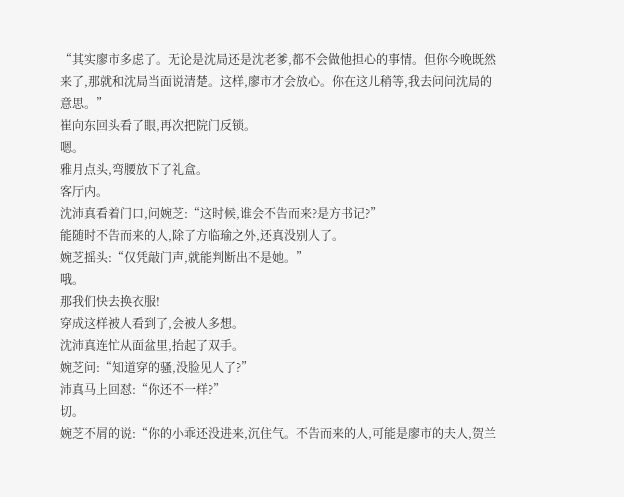“其实廖市多虑了。无论是沈局还是沈老爹,都不会做他担心的事情。但你今晚既然来了,那就和沈局当面说清楚。这样,廖市才会放心。你在这儿稍等,我去问问沈局的意思。”
崔向东回头看了眼,再次把院门反锁。
嗯。
雅月点头,弯腰放下了礼盒。
客厅内。
沈沛真看着门口,问婉芝:“这时候,谁会不告而来?是方书记?”
能随时不告而来的人,除了方临瑜之外,还真没别人了。
婉芝摇头:“仅凭敲门声,就能判断出不是她。”
哦。
那我们快去换衣服!
穿成这样被人看到了,会被人多想。
沈沛真连忙从面盆里,抬起了双手。
婉芝问:“知道穿的骚,没脸见人了?”
沛真马上回怼:“你还不一样?”
切。
婉芝不屑的说:“你的小乖还没进来,沉住气。不告而来的人,可能是廖市的夫人,贺兰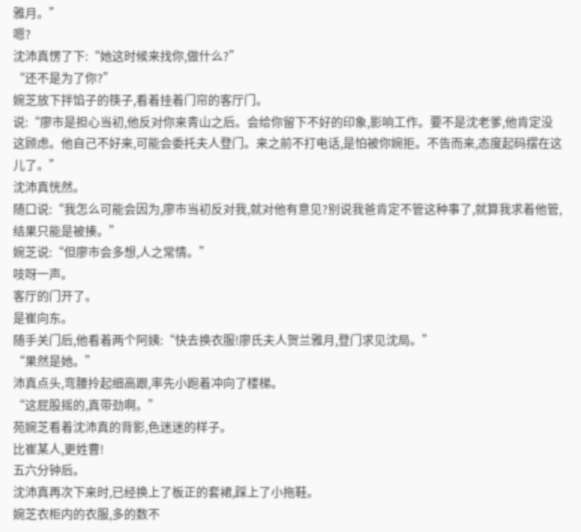雅月。”
嗯?
沈沛真愣了下:“她这时候来找你,做什么?”
“还不是为了你?”
婉芝放下拌馅子的筷子,看着挂着门帘的客厅门。
说:“廖市是担心当初,他反对你来青山之后。会给你留下不好的印象,影响工作。要不是沈老爹,他肯定没这顾虑。他自己不好来,可能会委托夫人登门。来之前不打电话,是怕被你婉拒。不告而来,态度起码摆在这儿了。”
沈沛真恍然。
随口说:“我怎么可能会因为,廖市当初反对我,就对他有意见?别说我爸肯定不管这种事了,就算我求着他管,结果只能是被揍。”
婉芝说:“但廖市会多想,人之常情。”
吱呀一声。
客厅的门开了。
是崔向东。
随手关门后,他看着两个阿姨:“快去换衣服!廖氏夫人贺兰雅月,登门求见沈局。”
“果然是她。”
沛真点头,弯腰拎起细高跟,率先小跑着冲向了楼梯。
“这屁股摇的,真带劲啊。”
苑婉芝看着沈沛真的背影,色迷迷的样子。
比崔某人,更姓曹!
五六分钟后。
沈沛真再次下来时,已经换上了板正的套裙,踩上了小拖鞋。
婉芝衣柜内的衣服,多的数不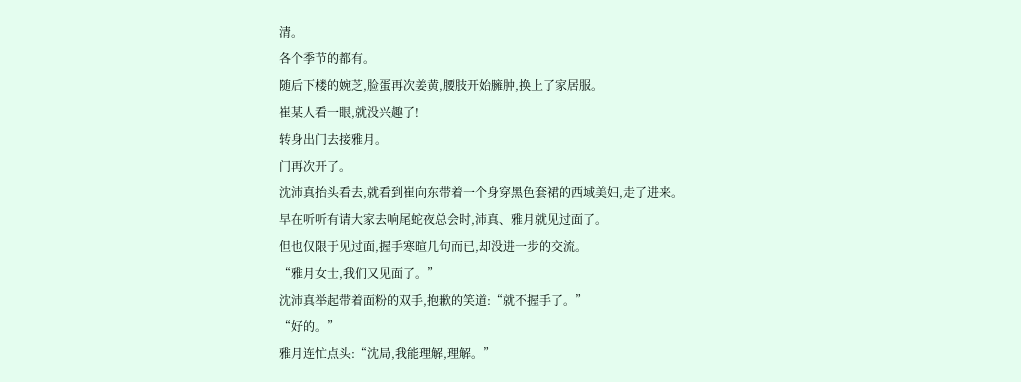清。
各个季节的都有。
随后下楼的婉芝,脸蛋再次姜黄,腰肢开始臃肿,换上了家居服。
崔某人看一眼,就没兴趣了!
转身出门去接雅月。
门再次开了。
沈沛真抬头看去,就看到崔向东带着一个身穿黑色套裙的西域美妇,走了进来。
早在听听有请大家去响尾蛇夜总会时,沛真、雅月就见过面了。
但也仅限于见过面,握手寒暄几句而已,却没进一步的交流。
“雅月女士,我们又见面了。”
沈沛真举起带着面粉的双手,抱歉的笑道:“就不握手了。”
“好的。”
雅月连忙点头:“沈局,我能理解,理解。”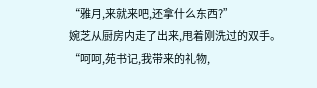“雅月,来就来吧,还拿什么东西?”
婉芝从厨房内走了出来,甩着刚洗过的双手。
“呵呵,苑书记,我带来的礼物,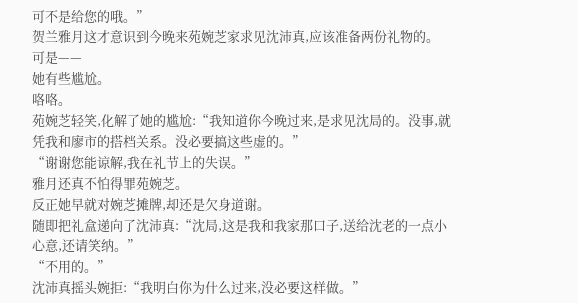可不是给您的哦。”
贺兰雅月这才意识到今晚来苑婉芝家求见沈沛真,应该准备两份礼物的。
可是——
她有些尴尬。
咯咯。
苑婉芝轻笑,化解了她的尴尬:“我知道你今晚过来,是求见沈局的。没事,就凭我和廖市的搭档关系。没必要搞这些虚的。”
“谢谢您能谅解,我在礼节上的失误。”
雅月还真不怕得罪苑婉芝。
反正她早就对婉芝摊牌,却还是欠身道谢。
随即把礼盒递向了沈沛真:“沈局,这是我和我家那口子,送给沈老的一点小心意,还请笑纳。”
“不用的。”
沈沛真摇头婉拒:“我明白你为什么过来,没必要这样做。”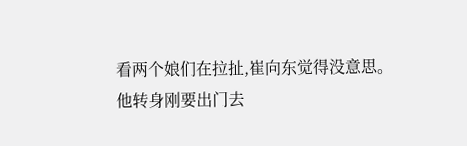看两个娘们在拉扯,崔向东觉得没意思。
他转身刚要出门去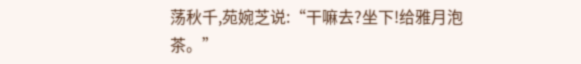荡秋千,苑婉芝说:“干嘛去?坐下!给雅月泡茶。”